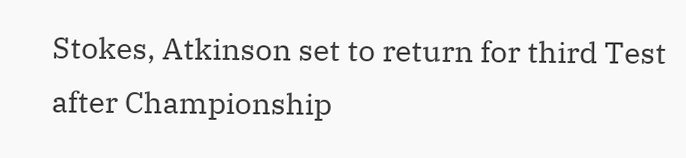Stokes, Atkinson set to return for third Test after Championship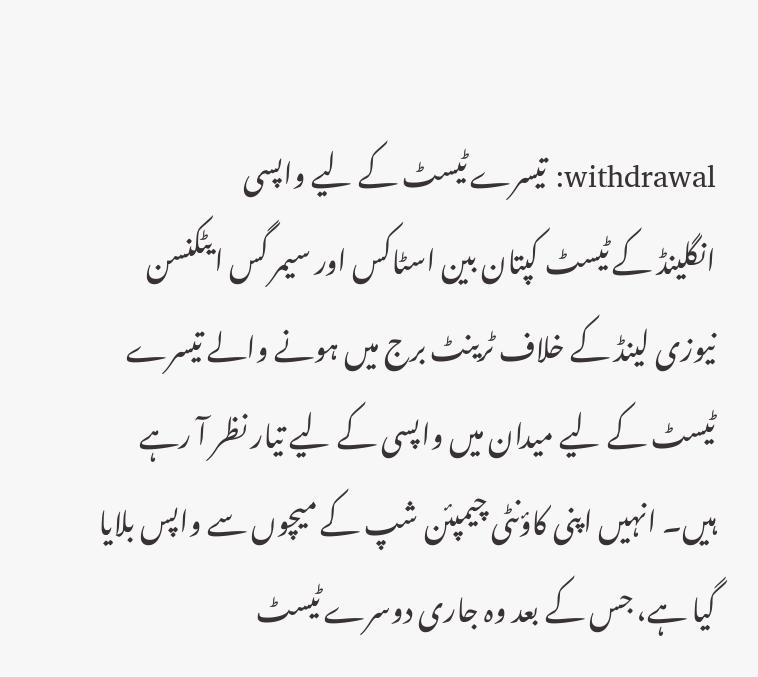withdrawal: تیسرے ٹیسٹ کے لیے واپسی
انگلینڈ کے ٹیسٹ کپتان بین اسٹاکس اور سیمر گس ایٹکنسن نیوزی لینڈ کے خلاف ٹرینٹ برج میں ہونے والے تیسرے ٹیسٹ کے لیے میدان میں واپسی کے لیے تیار نظر آ رہے ہیں۔ انہیں اپنی کاؤنٹی چیمپئن شپ کے میچوں سے واپس بلایا گیا ہے، جس کے بعد وہ جاری دوسرے ٹیسٹ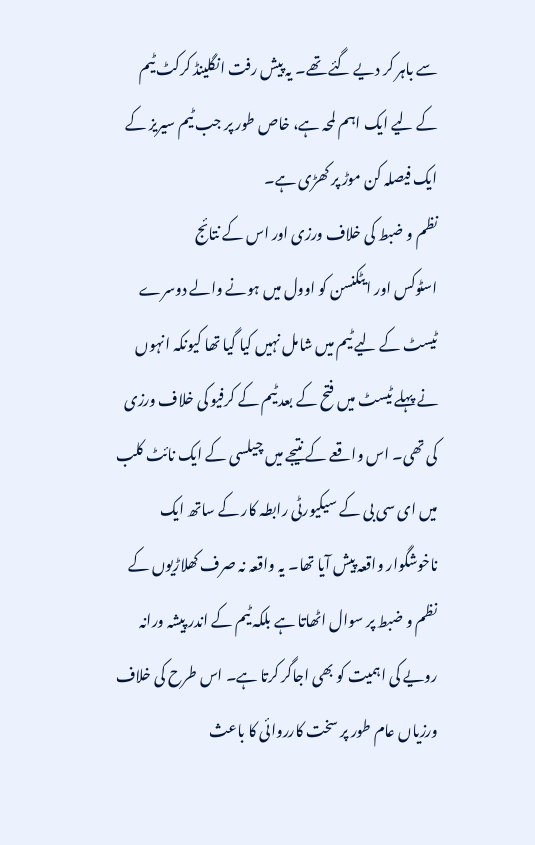سے باہر کر دیے گئے تھے۔ یہ پیش رفت انگلینڈ کرکٹ ٹیم کے لیے ایک اہم لمحہ ہے، خاص طور پر جب ٹیم سیریز کے ایک فیصلہ کن موڑ پر کھڑی ہے۔
نظم و ضبط کی خلاف ورزی اور اس کے نتائج
اسٹوکس اور ایٹکنسن کو اوول میں ہونے والے دوسرے ٹیسٹ کے لیے ٹیم میں شامل نہیں کیا گیا تھا کیونکہ انہوں نے پہلے ٹیسٹ میں فتح کے بعد ٹیم کے کرفیو کی خلاف ورزی کی تھی۔ اس واقعے کے نتیجے میں چیلسی کے ایک نائٹ کلب میں ای سی بی کے سیکیورٹی رابطہ کار کے ساتھ ایک ناخوشگوار واقعہ پیش آیا تھا۔ یہ واقعہ نہ صرف کھلاڑیوں کے نظم و ضبط پر سوال اٹھاتا ہے بلکہ ٹیم کے اندر پیشہ ورانہ رویے کی اہمیت کو بھی اجاگر کرتا ہے۔ اس طرح کی خلاف ورزیاں عام طور پر سخت کارروائی کا باعث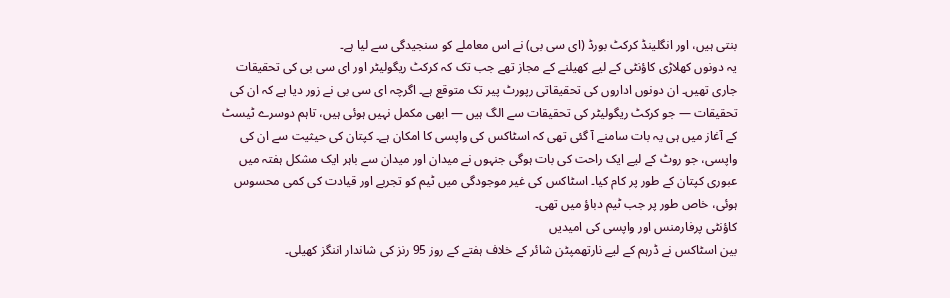بنتی ہیں، اور انگلینڈ کرکٹ بورڈ (ای سی بی) نے اس معاملے کو سنجیدگی سے لیا ہے۔
یہ دونوں کھلاڑی کاؤنٹی کے لیے کھیلنے کے مجاز تھے جب تک کہ کرکٹ ریگولیٹر اور ای سی بی کی تحقیقات جاری تھیں۔ ان دونوں اداروں کی تحقیقاتی رپورٹ پیر تک متوقع ہے۔ اگرچہ ای سی بی نے زور دیا ہے کہ ان کی تحقیقات — جو کرکٹ ریگولیٹر کی تحقیقات سے الگ ہیں — ابھی مکمل نہیں ہوئی ہیں، تاہم دوسرے ٹیسٹ کے آغاز میں ہی یہ بات سامنے آ گئی تھی کہ اسٹاکس کی واپسی کا امکان ہے۔ کپتان کی حیثیت سے ان کی واپسی، جو روٹ کے لیے ایک راحت کی بات ہوگی جنہوں نے میدان اور میدان سے باہر ایک مشکل ہفتہ میں عبوری کپتان کے طور پر کام کیا۔ اسٹاکس کی غیر موجودگی میں ٹیم کو تجربے اور قیادت کی کمی محسوس ہوئی، خاص طور پر جب ٹیم دباؤ میں تھی۔
کاؤنٹی پرفارمنس اور واپسی کی امیدیں
بین اسٹاکس نے ڈرہم کے لیے نارتھمپٹن شائر کے خلاف ہفتے کے روز 95 رنز کی شاندار اننگز کھیلی۔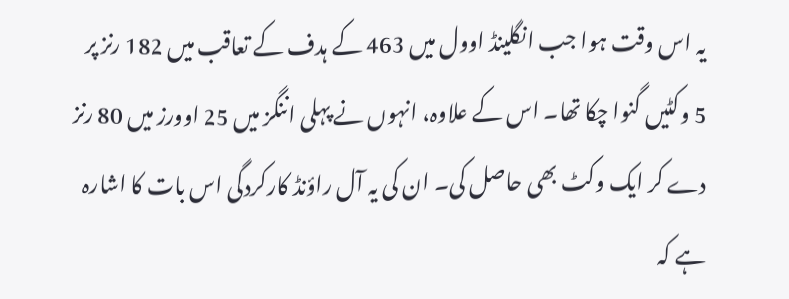یہ اس وقت ہوا جب انگلینڈ اوول میں 463 کے ہدف کے تعاقب میں 182 رنز پر 5 وکٹیں گنوا چکا تھا۔ اس کے علاوہ، انہوں نے پہلی اننگز میں 25 اوورز میں 80 رنز دے کر ایک وکٹ بھی حاصل کی۔ ان کی یہ آل راؤنڈ کارکردگی اس بات کا اشارہ ہے کہ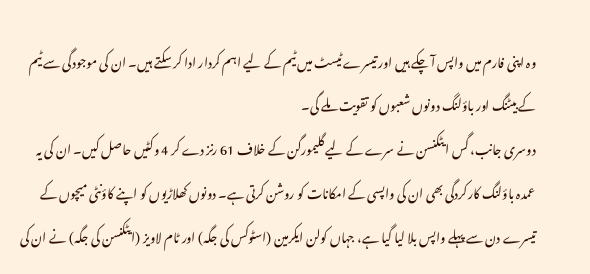وہ اپنی فارم میں واپس آ چکے ہیں اور تیسرے ٹیسٹ میں ٹیم کے لیے اہم کردار ادا کر سکتے ہیں۔ ان کی موجودگی سے ٹیم کے بیٹنگ اور باؤلنگ دونوں شعبوں کو تقویت ملے گی۔
دوسری جانب، گس ایٹکنسن نے سرے کے لیے گلیمورگن کے خلاف 61 رنز دے کر 4 وکٹیں حاصل کیں۔ ان کی یہ عمدہ باؤلنگ کارکردگی بھی ان کی واپسی کے امکانات کو روشن کرتی ہے۔ دونوں کھلاڑیوں کو اپنے کاؤنٹی میچوں کے تیسرے دن سے پہلے واپس بلا لیا گیا ہے، جہاں کولن ایکرمین (اسٹوکس کی جگہ) اور ٹام لاویز (ایٹکنسن کی جگہ) نے ان کی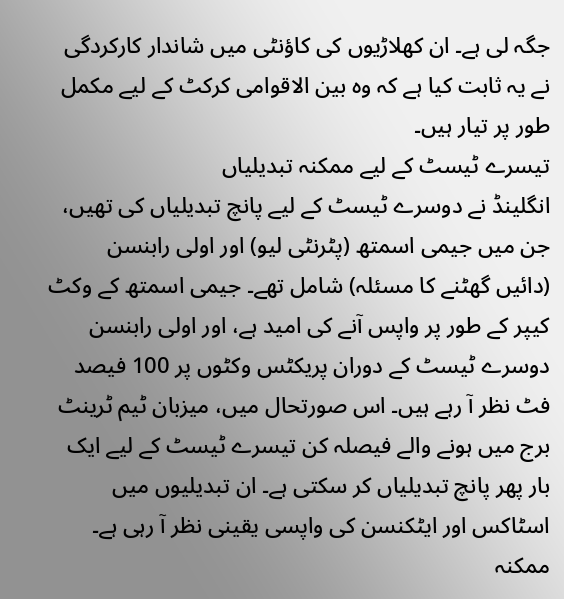جگہ لی ہے۔ ان کھلاڑیوں کی کاؤنٹی میں شاندار کارکردگی نے یہ ثابت کیا ہے کہ وہ بین الاقوامی کرکٹ کے لیے مکمل طور پر تیار ہیں۔
تیسرے ٹیسٹ کے لیے ممکنہ تبدیلیاں
انگلینڈ نے دوسرے ٹیسٹ کے لیے پانچ تبدیلیاں کی تھیں، جن میں جیمی اسمتھ (پٹرنٹی لیو) اور اولی رابنسن (دائیں گھٹنے کا مسئلہ) شامل تھے۔ جیمی اسمتھ کے وکٹ کیپر کے طور پر واپس آنے کی امید ہے، اور اولی رابنسن دوسرے ٹیسٹ کے دوران پریکٹس وکٹوں پر 100 فیصد فٹ نظر آ رہے ہیں۔ اس صورتحال میں، میزبان ٹیم ٹرینٹ برج میں ہونے والے فیصلہ کن تیسرے ٹیسٹ کے لیے ایک بار پھر پانچ تبدیلیاں کر سکتی ہے۔ ان تبدیلیوں میں اسٹاکس اور ایٹکنسن کی واپسی یقینی نظر آ رہی ہے۔
ممکنہ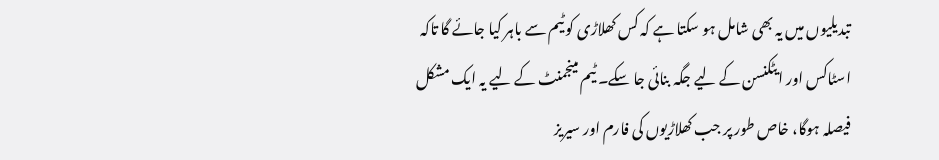تبدیلیوں میں یہ بھی شامل ہو سکتا ہے کہ کس کھلاڑی کو ٹیم سے باہر کیا جائے گا تاکہ اسٹاکس اور ایٹکنسن کے لیے جگہ بنائی جا سکے۔ ٹیم مینجمنٹ کے لیے یہ ایک مشکل فیصلہ ہوگا، خاص طور پر جب کھلاڑیوں کی فارم اور سیریز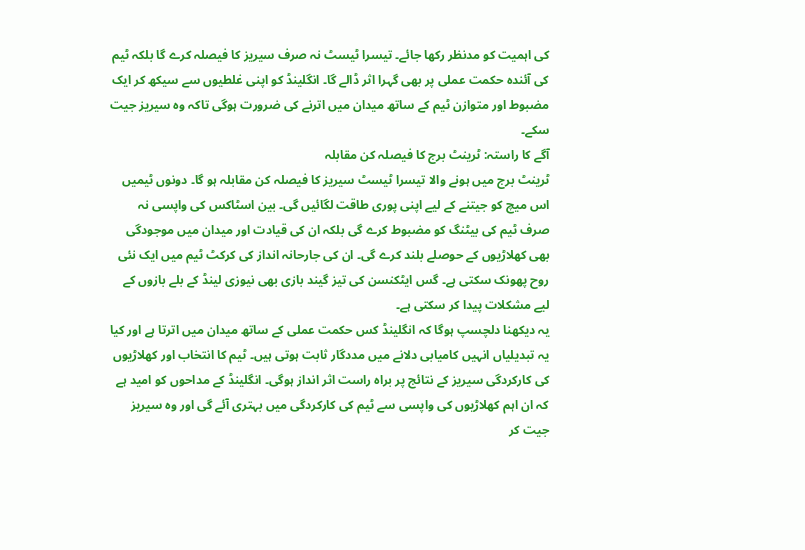کی اہمیت کو مدنظر رکھا جائے۔ تیسرا ٹیسٹ نہ صرف سیریز کا فیصلہ کرے گا بلکہ ٹیم کی آئندہ حکمت عملی پر بھی گہرا اثر ڈالے گا۔ انگلینڈ کو اپنی غلطیوں سے سیکھ کر ایک مضبوط اور متوازن ٹیم کے ساتھ میدان میں اترنے کی ضرورت ہوگی تاکہ وہ سیریز جیت سکے۔
آگے کا راستہ: ٹرینٹ برج کا فیصلہ کن مقابلہ
ٹرینٹ برج میں ہونے والا تیسرا ٹیسٹ سیریز کا فیصلہ کن مقابلہ ہو گا۔ دونوں ٹیمیں اس میچ کو جیتنے کے لیے اپنی پوری طاقت لگائیں گی۔ بین اسٹاکس کی واپسی نہ صرف ٹیم کی بیٹنگ کو مضبوط کرے گی بلکہ ان کی قیادت اور میدان میں موجودگی بھی کھلاڑیوں کے حوصلے بلند کرے گی۔ ان کی جارحانہ انداز کی کرکٹ ٹیم میں ایک نئی روح پھونک سکتی ہے۔ گس ایٹکنسن کی تیز گیند بازی بھی نیوزی لینڈ کے بلے بازوں کے لیے مشکلات پیدا کر سکتی ہے۔
یہ دیکھنا دلچسپ ہوگا کہ انگلینڈ کس حکمت عملی کے ساتھ میدان میں اترتا ہے اور کیا یہ تبدیلیاں انہیں کامیابی دلانے میں مددگار ثابت ہوتی ہیں۔ ٹیم کا انتخاب اور کھلاڑیوں کی کارکردگی سیریز کے نتائج پر براہ راست اثر انداز ہوگی۔ انگلینڈ کے مداحوں کو امید ہے کہ ان اہم کھلاڑیوں کی واپسی سے ٹیم کی کارکردگی میں بہتری آئے گی اور وہ سیریز جیت کر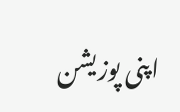اپنی پوزیشن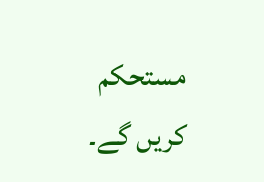مستحکم کریں گے۔